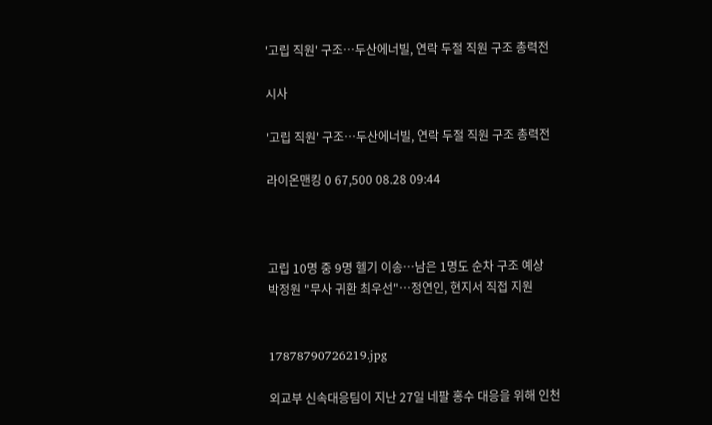'고립 직원' 구조…두산에너빌, 연락 두절 직원 구조 총력전

시사

'고립 직원' 구조…두산에너빌, 연락 두절 직원 구조 총력전

라이온맨킹 0 67,500 08.28 09:44



고립 10명 중 9명 헬기 이송…남은 1명도 순차 구조 예상
박정원 "무사 귀환 최우선"…정연인, 현지서 직접 지원


17878790726219.jpg

외교부 신속대응팀이 지난 27일 네팔 홍수 대응을 위해 인천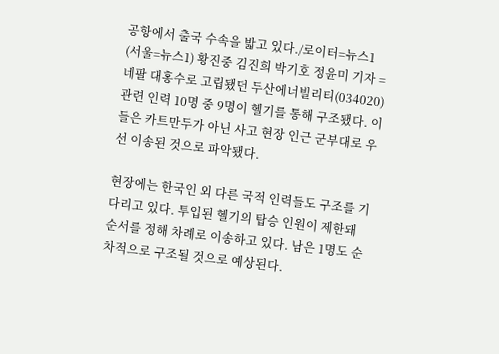공항에서 출국 수속을 밟고 있다./로이터=뉴스1
(서울=뉴스1) 황진중 김진희 박기호 정윤미 기자 = 네팔 대홍수로 고립됐던 두산에너빌리티(034020) 관련 인력 10명 중 9명이 헬기를 통해 구조됐다. 이들은 카트만두가 아닌 사고 현장 인근 군부대로 우선 이송된 것으로 파악됐다.

현장에는 한국인 외 다른 국적 인력들도 구조를 기다리고 있다. 투입된 헬기의 탑승 인원이 제한돼 순서를 정해 차례로 이송하고 있다. 남은 1명도 순차적으로 구조될 것으로 예상된다.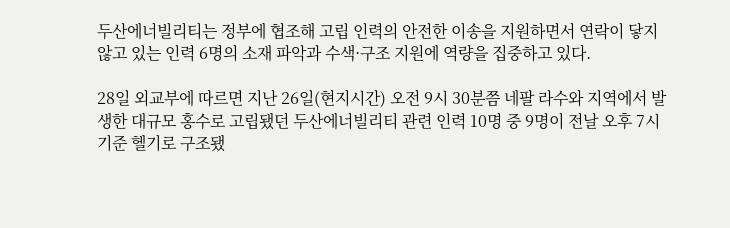두산에너빌리티는 정부에 협조해 고립 인력의 안전한 이송을 지원하면서 연락이 닿지 않고 있는 인력 6명의 소재 파악과 수색·구조 지원에 역량을 집중하고 있다.

28일 외교부에 따르면 지난 26일(현지시간) 오전 9시 30분쯤 네팔 라수와 지역에서 발생한 대규모 홍수로 고립됐던 두산에너빌리티 관련 인력 10명 중 9명이 전날 오후 7시 기준 헬기로 구조됐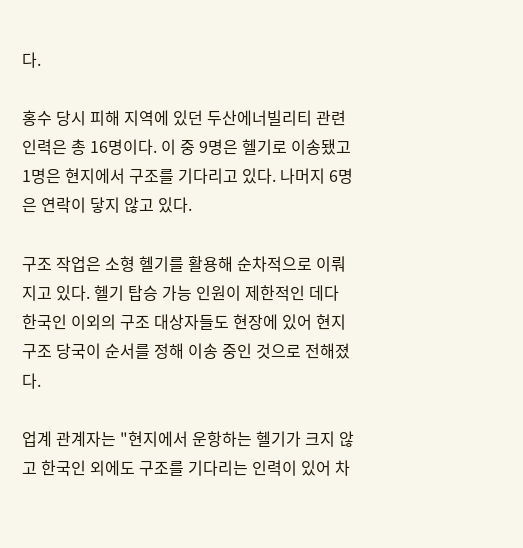다.

홍수 당시 피해 지역에 있던 두산에너빌리티 관련 인력은 총 16명이다. 이 중 9명은 헬기로 이송됐고 1명은 현지에서 구조를 기다리고 있다. 나머지 6명은 연락이 닿지 않고 있다.

구조 작업은 소형 헬기를 활용해 순차적으로 이뤄지고 있다. 헬기 탑승 가능 인원이 제한적인 데다 한국인 이외의 구조 대상자들도 현장에 있어 현지 구조 당국이 순서를 정해 이송 중인 것으로 전해졌다.

업계 관계자는 "현지에서 운항하는 헬기가 크지 않고 한국인 외에도 구조를 기다리는 인력이 있어 차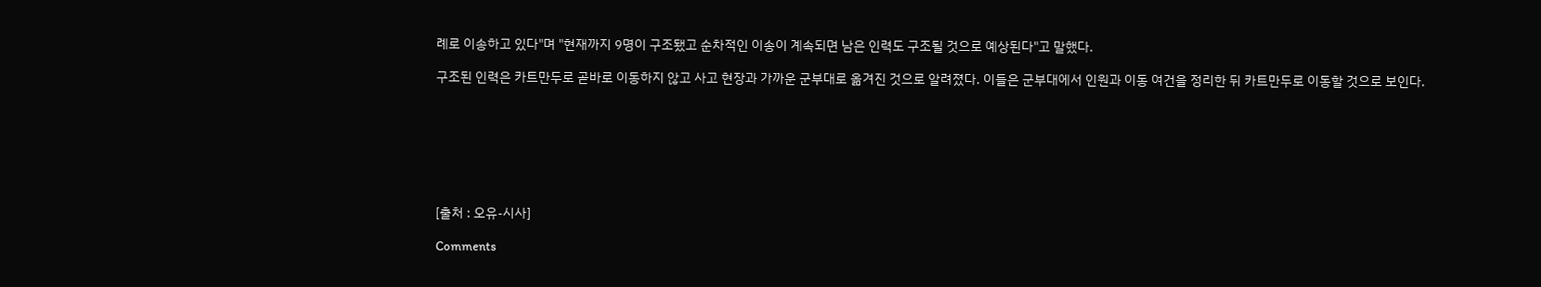례로 이송하고 있다"며 "현재까지 9명이 구조됐고 순차적인 이송이 계속되면 남은 인력도 구조될 것으로 예상된다"고 말했다.

구조된 인력은 카트만두로 곧바로 이동하지 않고 사고 현장과 가까운 군부대로 옮겨진 것으로 알려졌다. 이들은 군부대에서 인원과 이동 여건을 정리한 뒤 카트만두로 이동할 것으로 보인다.







[출처 : 오유-시사]

Comments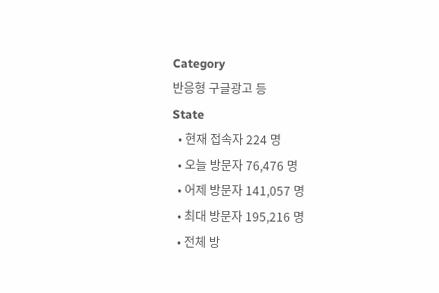Category
반응형 구글광고 등
State
  • 현재 접속자 224 명
  • 오늘 방문자 76,476 명
  • 어제 방문자 141,057 명
  • 최대 방문자 195,216 명
  • 전체 방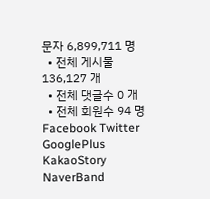문자 6,899,711 명
  • 전체 게시물 136,127 개
  • 전체 댓글수 0 개
  • 전체 회원수 94 명
Facebook Twitter GooglePlus KakaoStory NaverBand